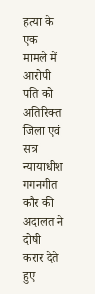हत्या के एक मामले में आरोपी पति को अतिरिक्त जिला एवं सत्र न्यायाधीश गगनगीत कौर की अदालत ने दोषी करार देते हुए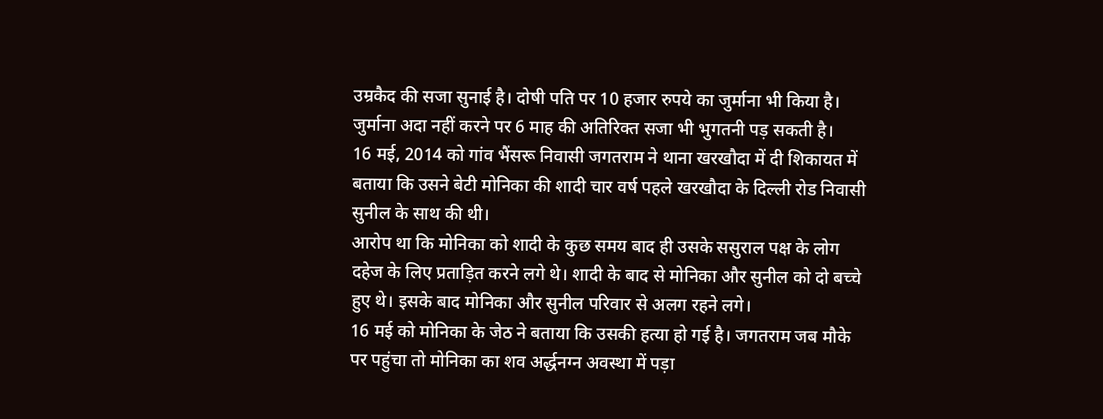उम्रकैद की सजा सुनाई है। दोषी पति पर 10 हजार रुपये का जुर्माना भी किया है। जुर्माना अदा नहीं करने पर 6 माह की अतिरिक्त सजा भी भुगतनी पड़ सकती है।
16 मई, 2014 को गांव भैंसरू निवासी जगतराम ने थाना खरखौदा में दी शिकायत में बताया कि उसने बेटी मोनिका की शादी चार वर्ष पहले खरखौदा के दिल्ली रोड निवासी सुनील के साथ की थी।
आरोप था कि मोनिका को शादी के कुछ समय बाद ही उसके ससुराल पक्ष के लोग दहेज के लिए प्रताड़ित करने लगे थे। शादी के बाद से मोनिका और सुनील को दो बच्चे हुए थे। इसके बाद मोनिका और सुनील परिवार से अलग रहने लगे।
16 मई को मोनिका के जेठ ने बताया कि उसकी हत्या हो गई है। जगतराम जब मौके पर पहुंचा तो मोनिका का शव अर्द्धनग्न अवस्था में पड़ा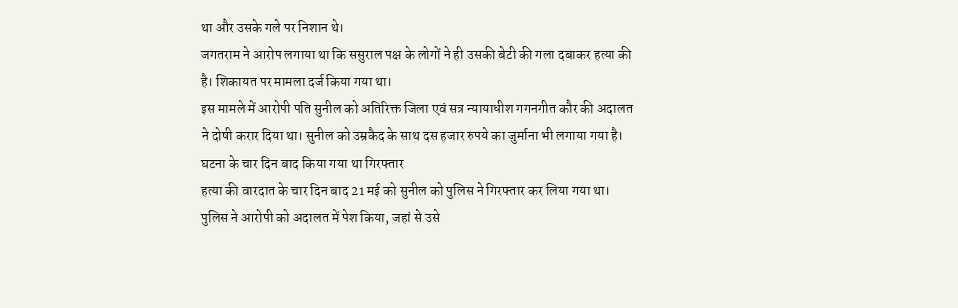था और उसके गले पर निशान थे।
जगतराम ने आरोप लगाया था कि ससुराल पक्ष के लोगों ने ही उसकी बेटी की गला दबाकर हत्या की है। शिकायत पर मामला दर्ज किया गया था।
इस मामले में आरोपी पति सुनील को अतिरिक्त जिला एवं सत्र न्यायाधीश गगनगीत कौर की अदालत ने दोषी करार दिया था। सुनील को उम्रकैद के साथ दस हजार रुपये का जुर्माना भी लगाया गया है।
घटना के चार दिन बाद किया गया था गिरफ्तार
हत्या की वारदात के चार दिन बाद 21 मई को सुनील को पुलिस ने गिरफ्तार कर लिया गया था। पुलिस ने आरोपी को अदालत में पेश किया, जहां से उसे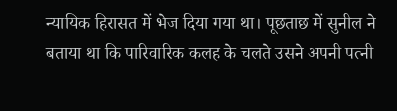न्यायिक हिरासत में भेज दिया गया था। पूछताछ में सुनील ने बताया था कि पारिवारिक कलह के चलते उसने अपनी पत्नी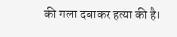की गला दबाकर हत्या की है।